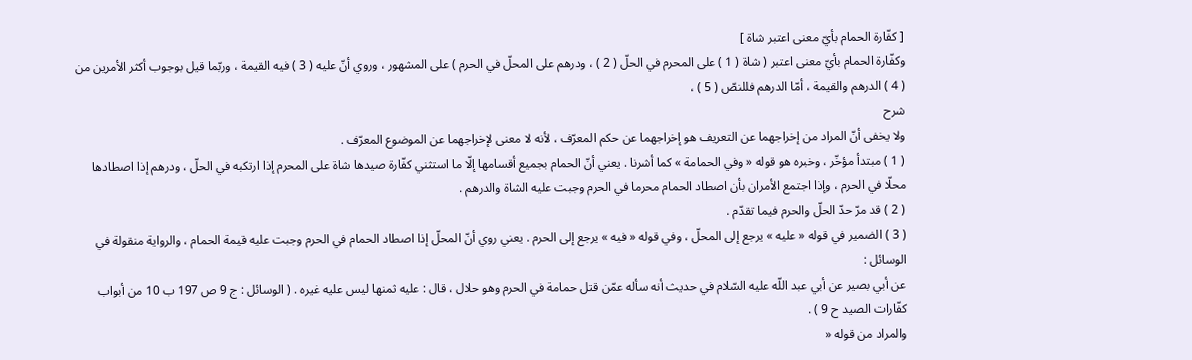[ كفّارة الحمام بأيّ معنى اعتبر شاة ]
وكفّارة الحمام بأيّ معنى اعتبر ( شاة ( 1 ) على المحرم في الحلّ ( 2 ) ، ودرهم على المحلّ في الحرم ) على المشهور ، وروي أنّ عليه ( 3 ) فيه القيمة ، وربّما قيل بوجوب أكثر الأمرين من ( 4 ) الدرهم والقيمة ، أمّا الدرهم فللنصّ ( 5 ) ،
شرح
ولا يخفى أنّ المراد من إخراجهما عن التعريف هو إخراجهما عن حكم المعرّف ، لأنه لا معنى لإخراجهما عن الموضوع المعرّف .
( 1 ) مبتدأ مؤخّر ، وخبره هو قوله « وفي الحمامة » كما أشرنا . يعني أنّ الحمام بجميع أقسامها إلّا ما استثني كفّارة صيدها شاة على المحرم إذا ارتكبه في الحلّ ، ودرهم إذا اصطادها محلّا في الحرم ، وإذا اجتمع الأمران بأن اصطاد الحمام محرما في الحرم وجبت عليه الشاة والدرهم .
( 2 ) قد مرّ حدّ الحلّ والحرم فيما تقدّم .
( 3 ) الضمير في قوله « عليه » يرجع إلى المحلّ ، وفي قوله « فيه » يرجع إلى الحرم . يعني روي أنّ المحلّ إذا اصطاد الحمام في الحرم وجبت عليه قيمة الحمام ، والرواية منقولة في الوسائل :
عن أبي بصير عن أبي عبد اللّه عليه السّلام في حديث أنه سأله عمّن قتل حمامة في الحرم وهو حلال ، قال : عليه ثمنها ليس عليه غيره . ( الوسائل : ج 9 ص 197 ب 10 من أبواب كفّارات الصيد ح 9 ) .
والمراد من قوله «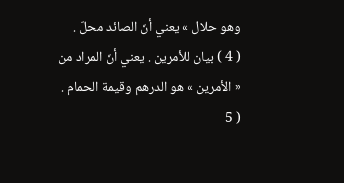وهو حلال » يعني أنّ الصائد محلّ .
( 4 ) بيان للأمرين . يعني أنّ المراد من « الأمرين » هو الدرهم وقيمة الحمام .
( 5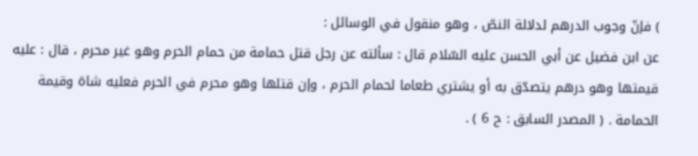) فإنّ وجوب الدرهم لدلالة النصّ ، وهو منقول في الوسائل :
عن ابن فضيل عن أبي الحسن عليه السّلام قال : سألته عن رجل قتل حمامة من حمام الحرم وهو غير محرم ، قال : عليه قيمتها وهو درهم يتصدّق به أو يشتري طعاما لحمام الحرم ، وإن قتلها وهو محرم في الحرم فعليه شاة وقيمة الحمامة . ( المصدر السابق : ح 6 ) .